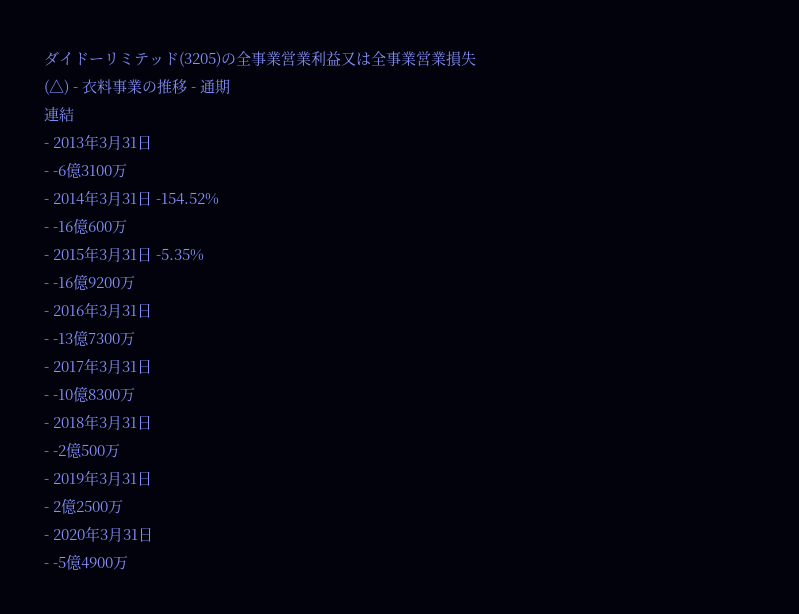ダイドーリミテッド(3205)の全事業営業利益又は全事業営業損失(△) - 衣料事業の推移 - 通期
連結
- 2013年3月31日
- -6億3100万
- 2014年3月31日 -154.52%
- -16億600万
- 2015年3月31日 -5.35%
- -16億9200万
- 2016年3月31日
- -13億7300万
- 2017年3月31日
- -10億8300万
- 2018年3月31日
- -2億500万
- 2019年3月31日
- 2億2500万
- 2020年3月31日
- -5億4900万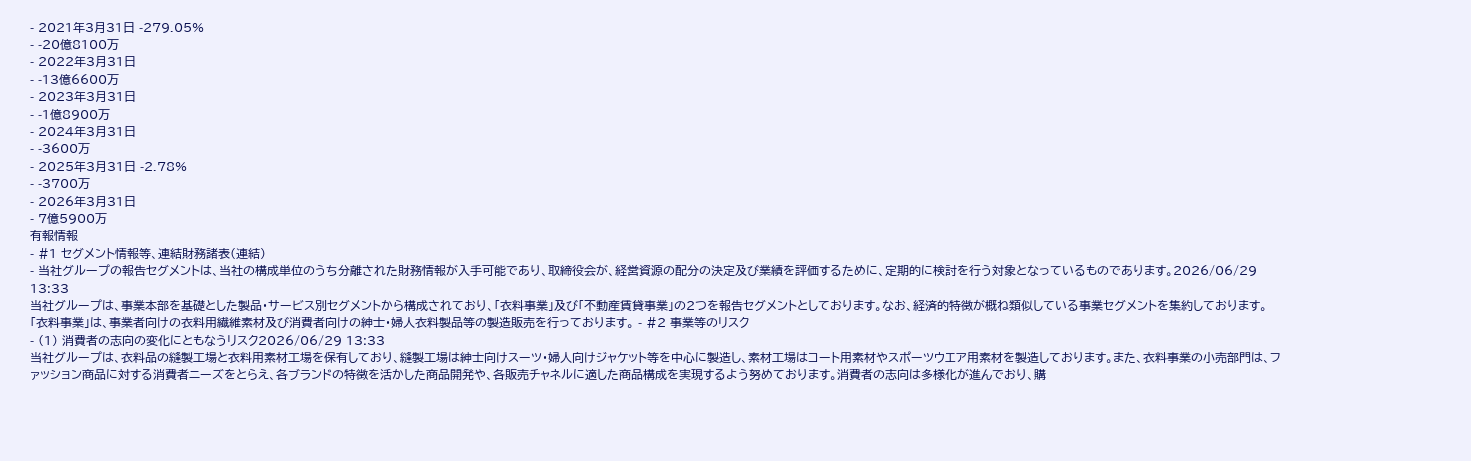- 2021年3月31日 -279.05%
- -20億8100万
- 2022年3月31日
- -13億6600万
- 2023年3月31日
- -1億8900万
- 2024年3月31日
- -3600万
- 2025年3月31日 -2.78%
- -3700万
- 2026年3月31日
- 7億5900万
有報情報
- #1 セグメント情報等、連結財務諸表(連結)
- 当社グループの報告セグメントは、当社の構成単位のうち分離された財務情報が入手可能であり、取締役会が、経営資源の配分の決定及び業績を評価するために、定期的に検討を行う対象となっているものであります。2026/06/29 13:33
当社グループは、事業本部を基礎とした製品・サービス別セグメントから構成されており、「衣料事業」及び「不動産賃貸事業」の2つを報告セグメントとしております。なお、経済的特徴が概ね類似している事業セグメントを集約しております。
「衣料事業」は、事業者向けの衣料用繊維素材及び消費者向けの紳士・婦人衣料製品等の製造販売を行っております。 - #2 事業等のリスク
- (1) 消費者の志向の変化にともなうリスク2026/06/29 13:33
当社グループは、衣料品の縫製工場と衣料用素材工場を保有しており、縫製工場は紳士向けスーツ・婦人向けジャケット等を中心に製造し、素材工場はコート用素材やスポーツウエア用素材を製造しております。また、衣料事業の小売部門は、ファッション商品に対する消費者ニーズをとらえ、各ブランドの特徴を活かした商品開発や、各販売チャネルに適した商品構成を実現するよう努めております。消費者の志向は多様化が進んでおり、購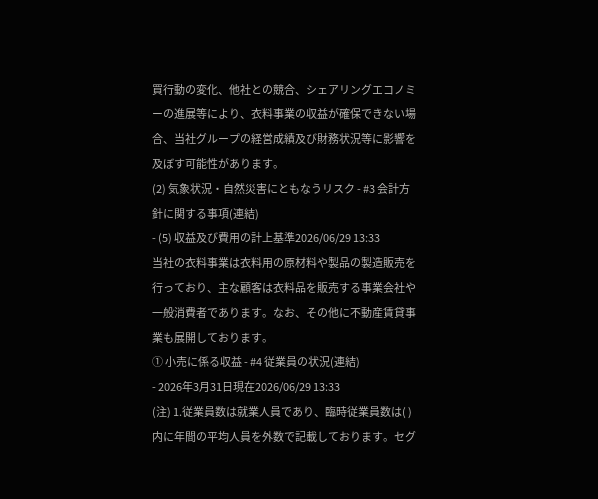買行動の変化、他社との競合、シェアリングエコノミーの進展等により、衣料事業の収益が確保できない場合、当社グループの経営成績及び財務状況等に影響を及ぼす可能性があります。
(2) 気象状況・自然災害にともなうリスク - #3 会計方針に関する事項(連結)
- (5) 収益及び費用の計上基準2026/06/29 13:33
当社の衣料事業は衣料用の原材料や製品の製造販売を行っており、主な顧客は衣料品を販売する事業会社や一般消費者であります。なお、その他に不動産賃貸事業も展開しております。
① 小売に係る収益 - #4 従業員の状況(連結)
- 2026年3月31日現在2026/06/29 13:33
(注) 1.従業員数は就業人員であり、臨時従業員数は( )内に年間の平均人員を外数で記載しております。セグ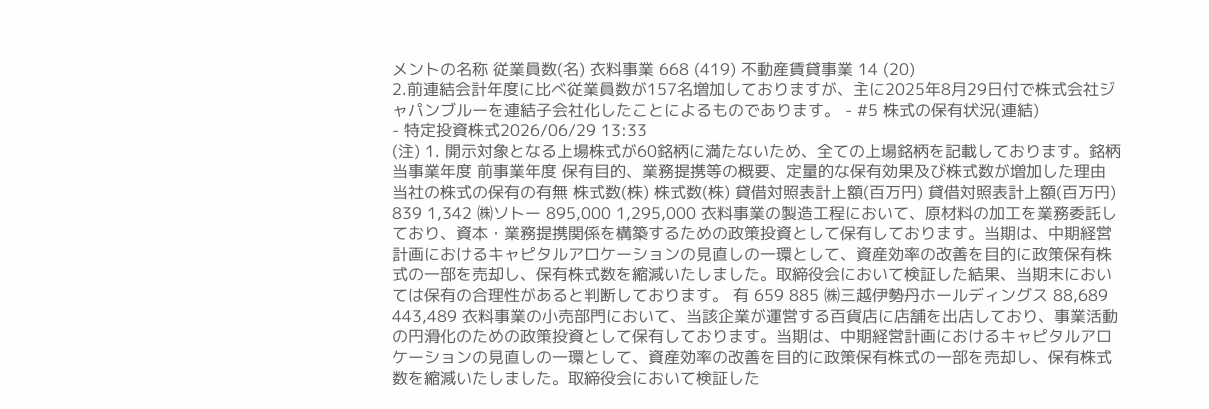メントの名称 従業員数(名) 衣料事業 668 (419) 不動産賃貸事業 14 (20)
2.前連結会計年度に比べ従業員数が157名増加しておりますが、主に2025年8月29日付で株式会社ジャパンブルーを連結子会社化したことによるものであります。 - #5 株式の保有状況(連結)
- 特定投資株式2026/06/29 13:33
(注) 1. 開示対象となる上場株式が60銘柄に満たないため、全ての上場銘柄を記載しております。銘柄 当事業年度 前事業年度 保有目的、業務提携等の概要、定量的な保有効果及び株式数が増加した理由 当社の株式の保有の有無 株式数(株) 株式数(株) 貸借対照表計上額(百万円) 貸借対照表計上額(百万円) 839 1,342 ㈱ソトー 895,000 1,295,000 衣料事業の製造工程において、原材料の加工を業務委託しており、資本・業務提携関係を構築するための政策投資として保有しております。当期は、中期経営計画におけるキャピタルアロケーションの見直しの一環として、資産効率の改善を目的に政策保有株式の一部を売却し、保有株式数を縮減いたしました。取締役会において検証した結果、当期末においては保有の合理性があると判断しております。 有 659 885 ㈱三越伊勢丹ホールディングス 88,689 443,489 衣料事業の小売部門において、当該企業が運営する百貨店に店舗を出店しており、事業活動の円滑化のための政策投資として保有しております。当期は、中期経営計画におけるキャピタルアロケーションの見直しの一環として、資産効率の改善を目的に政策保有株式の一部を売却し、保有株式数を縮減いたしました。取締役会において検証した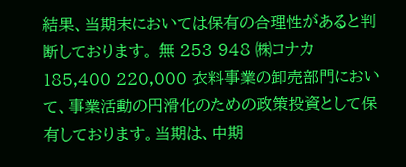結果、当期末においては保有の合理性があると判断しております。 無 253 948 ㈱コナカ 185,400 220,000 衣料事業の卸売部門において、事業活動の円滑化のための政策投資として保有しております。当期は、中期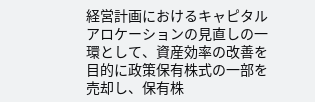経営計画におけるキャピタルアロケーションの見直しの一環として、資産効率の改善を目的に政策保有株式の一部を売却し、保有株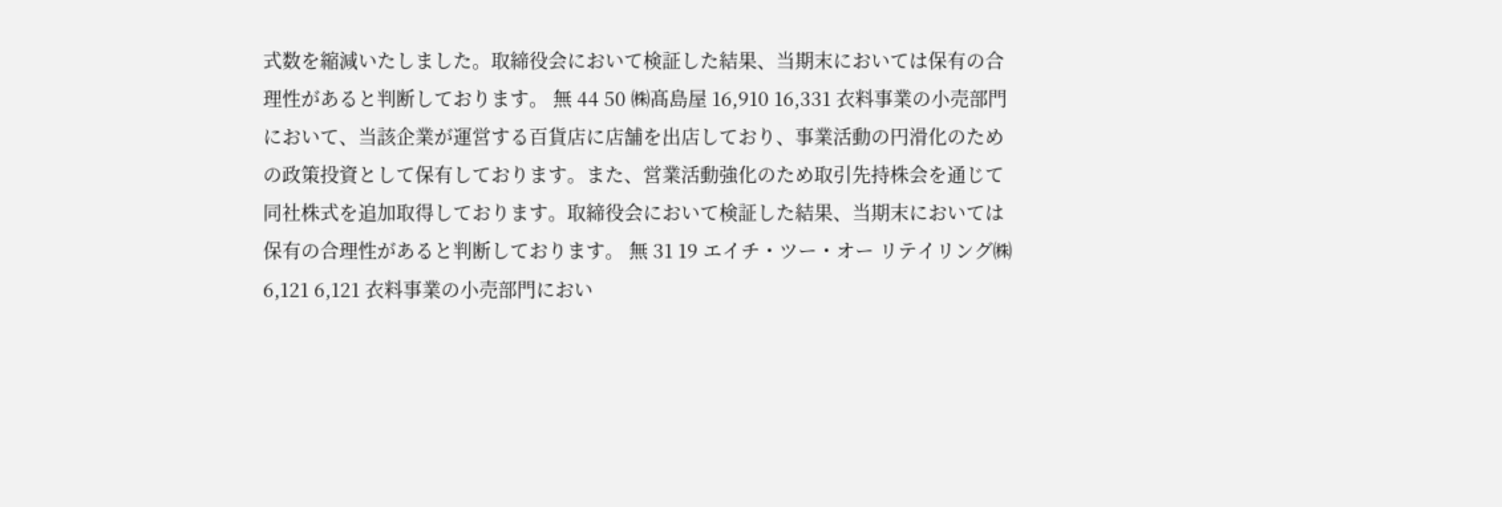式数を縮減いたしました。取締役会において検証した結果、当期末においては保有の合理性があると判断しております。 無 44 50 ㈱髙島屋 16,910 16,331 衣料事業の小売部門において、当該企業が運営する百貨店に店舗を出店しており、事業活動の円滑化のための政策投資として保有しております。また、営業活動強化のため取引先持株会を通じて同社株式を追加取得しております。取締役会において検証した結果、当期末においては保有の合理性があると判断しております。 無 31 19 エイチ・ツー・オー リテイリング㈱ 6,121 6,121 衣料事業の小売部門におい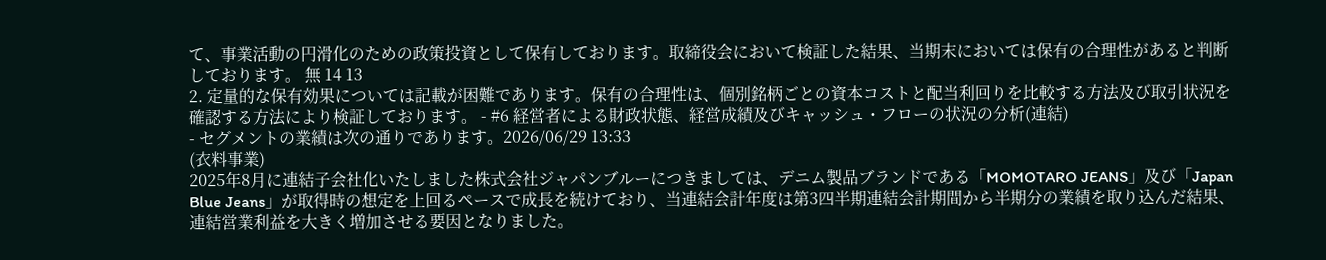て、事業活動の円滑化のための政策投資として保有しております。取締役会において検証した結果、当期末においては保有の合理性があると判断しております。 無 14 13
2. 定量的な保有効果については記載が困難であります。保有の合理性は、個別銘柄ごとの資本コストと配当利回りを比較する方法及び取引状況を確認する方法により検証しております。 - #6 経営者による財政状態、経営成績及びキャッシュ・フローの状況の分析(連結)
- セグメントの業績は次の通りであります。2026/06/29 13:33
(衣料事業)
2025年8月に連結子会社化いたしました株式会社ジャパンブルーにつきましては、デニム製品ブランドである「MOMOTARO JEANS」及び「Japan Blue Jeans」が取得時の想定を上回るペースで成長を続けており、当連結会計年度は第3四半期連結会計期間から半期分の業績を取り込んだ結果、連結営業利益を大きく増加させる要因となりました。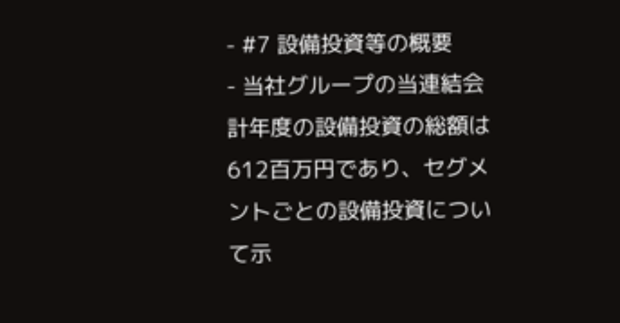- #7 設備投資等の概要
- 当社グループの当連結会計年度の設備投資の総額は612百万円であり、セグメントごとの設備投資について示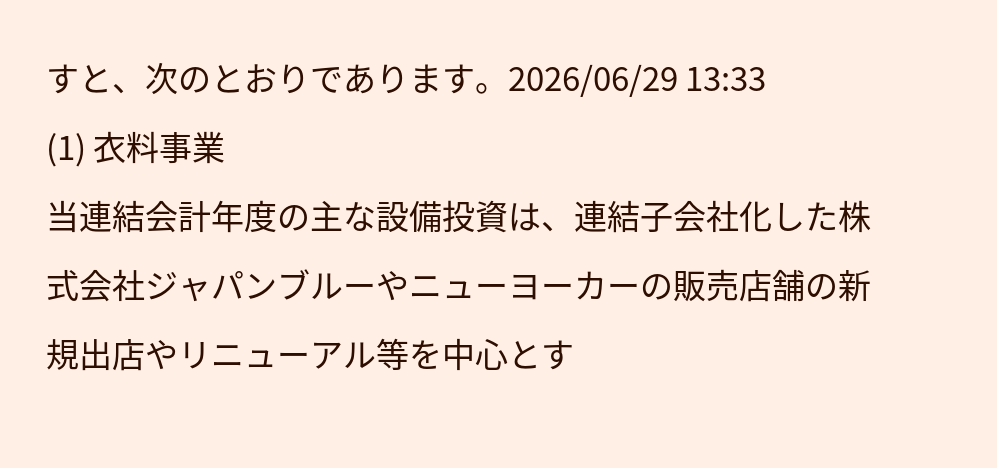すと、次のとおりであります。2026/06/29 13:33
(1) 衣料事業
当連結会計年度の主な設備投資は、連結子会社化した株式会社ジャパンブルーやニューヨーカーの販売店舗の新規出店やリニューアル等を中心とす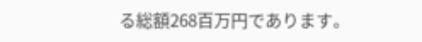る総額268百万円であります。